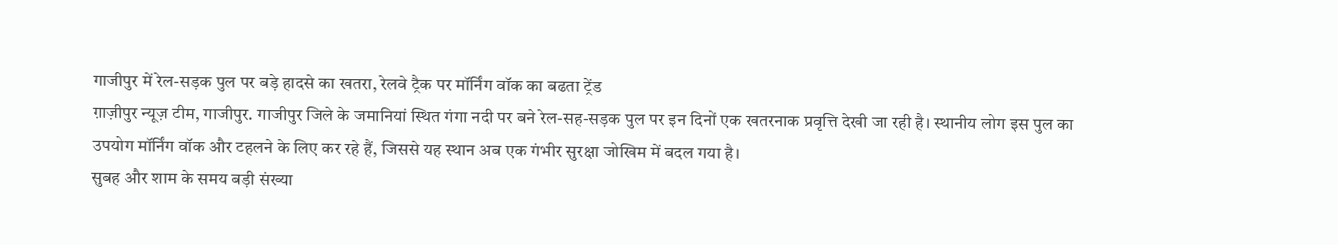गाजीपुर में रेल-सड़क पुल पर बड़े हादसे का खतरा, रेलवे ट्रैक पर मॉर्निंग वॉक का बढता ट्रेंड
ग़ाज़ीपुर न्यूज़ टीम, गाजीपुर. गाजीपुर जिले के जमानियां स्थित गंगा नदी पर बने रेल-सह-सड़क पुल पर इन दिनों एक खतरनाक प्रवृत्ति देखी जा रही है। स्थानीय लोग इस पुल का उपयोग मॉर्निंग वॉक और टहलने के लिए कर रहे हैं, जिससे यह स्थान अब एक गंभीर सुरक्षा जोखिम में बदल गया है।
सुबह और शाम के समय बड़ी संख्या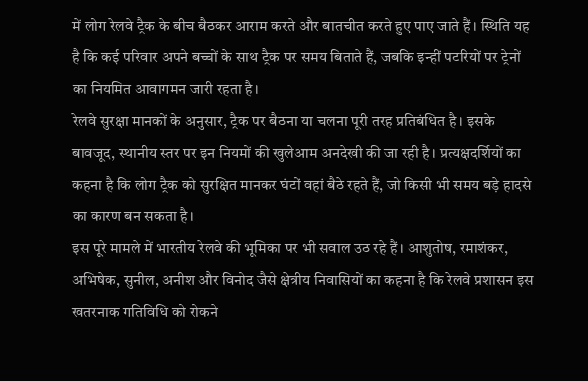में लोग रेलवे ट्रैक के बीच बैठकर आराम करते और बातचीत करते हुए पाए जाते हैं। स्थिति यह है कि कई परिवार अपने बच्चों के साथ ट्रैक पर समय बिताते हैं, जबकि इन्हीं पटरियों पर ट्रेनों का नियमित आवागमन जारी रहता है।
रेलवे सुरक्षा मानकों के अनुसार, ट्रैक पर बैठना या चलना पूरी तरह प्रतिबंधित है। इसके बावजूद, स्थानीय स्तर पर इन नियमों की खुलेआम अनदेखी की जा रही है। प्रत्यक्षदर्शियों का कहना है कि लोग ट्रैक को सुरक्षित मानकर घंटों वहां बैठे रहते हैं, जो किसी भी समय बड़े हादसे का कारण बन सकता है।
इस पूरे मामले में भारतीय रेलवे की भूमिका पर भी सवाल उठ रहे हैं। आशुतोष, रमाशंकर, अभिषेक, सुनील, अनीश और विनोद जैसे क्षेत्रीय निवासियों का कहना है कि रेलवे प्रशासन इस खतरनाक गतिविधि को रोकने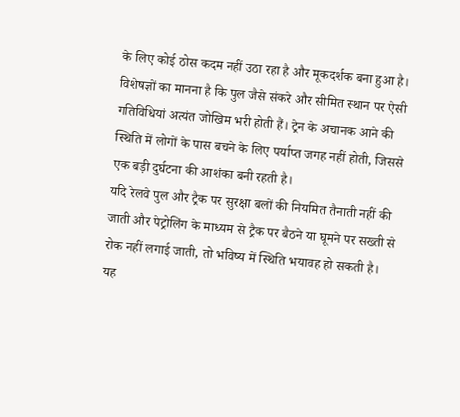के लिए कोई ठोस कदम नहीं उठा रहा है और मूकदर्शक बना हुआ है।
विशेषज्ञों का मानना है कि पुल जैसे संकरे और सीमित स्थान पर ऐसी गतिविधियां अत्यंत जोखिम भरी होती हैं। ट्रेन के अचानक आने की स्थिति में लोगों के पास बचने के लिए पर्याप्त जगह नहीं होती, जिससे एक बड़ी दुर्घटना की आशंका बनी रहती है।
यदि रेलवे पुल और ट्रैक पर सुरक्षा बलों की नियमित तैनाती नहीं की जाती और पेट्रोलिंग के माध्यम से ट्रैक पर बैठने या घूमने पर सख्ती से रोक नहीं लगाई जाती, तो भविष्य में स्थिति भयावह हो सकती है।
यह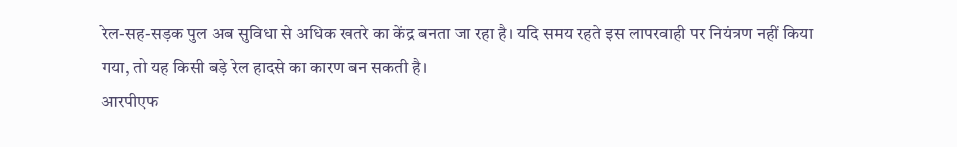रेल-सह-सड़क पुल अब सुविधा से अधिक खतरे का केंद्र बनता जा रहा है। यदि समय रहते इस लापरवाही पर नियंत्रण नहीं किया गया, तो यह किसी बड़े रेल हादसे का कारण बन सकती है।
आरपीएफ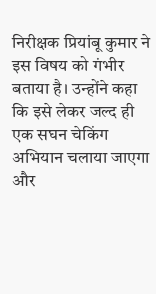निरीक्षक प्रियांबू कुमार ने इस विषय को गंभीर बताया है। उन्होंने कहा कि इसे लेकर जल्द ही एक सघन चेकिंग अभियान चलाया जाएगा और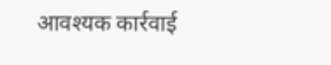आवश्यक कार्रवाई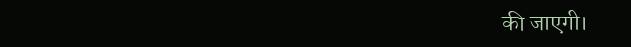की जाएगी।